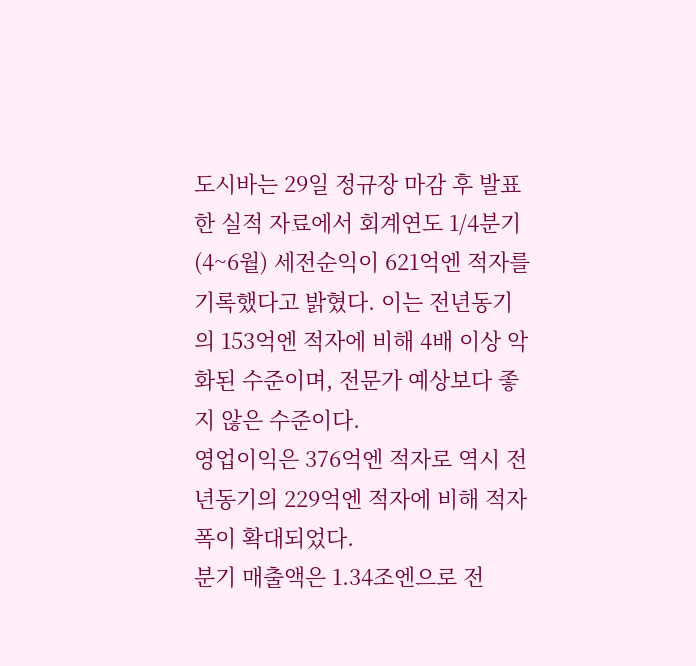도시바는 29일 정규장 마감 후 발표한 실적 자료에서 회계연도 1/4분기(4~6월) 세전순익이 621억엔 적자를 기록했다고 밝혔다. 이는 전년동기의 153억엔 적자에 비해 4배 이상 악화된 수준이며, 전문가 예상보다 좋지 않은 수준이다.
영업이익은 376억엔 적자로 역시 전년동기의 229억엔 적자에 비해 적자 폭이 확대되었다.
분기 매출액은 1.34조엔으로 전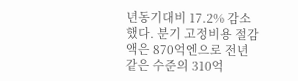년동기대비 17.2% 감소했다. 분기 고정비용 절감액은 870억엔으로 전년 같은 수준의 310억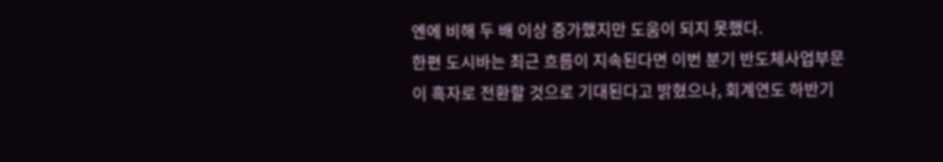엔에 비해 두 배 이상 증가했지만 도움이 되지 못했다.
한편 도시바는 최근 흐름이 지속된다면 이번 분기 반도체사업부문이 흑자로 전환할 것으로 기대된다고 밝혔으나, 회계연도 하반기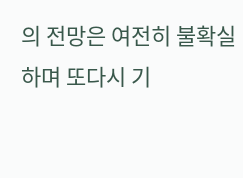의 전망은 여전히 불확실하며 또다시 기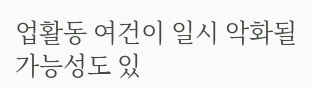업활동 여건이 일시 악화될 가능성도 있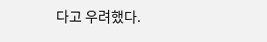다고 우려했다.